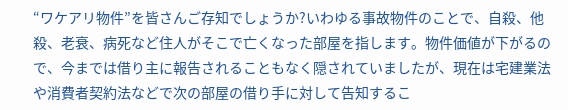“ワケアリ物件”を皆さんご存知でしょうか?いわゆる事故物件のことで、自殺、他殺、老衰、病死など住人がそこで亡くなった部屋を指します。物件価値が下がるので、今までは借り主に報告されることもなく隠されていましたが、現在は宅建業法や消費者契約法などで次の部屋の借り手に対して告知するこ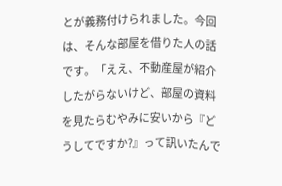とが義務付けられました。今回は、そんな部屋を借りた人の話です。「ええ、不動産屋が紹介したがらないけど、部屋の資料を見たらむやみに安いから『どうしてですか?』って訊いたんで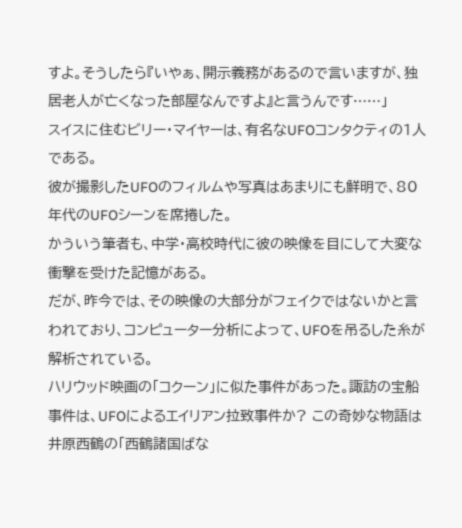すよ。そうしたら『いやぁ、開示義務があるので言いますが、独居老人が亡くなった部屋なんですよ』と言うんです……」
スイスに住むビリー・マイヤーは、有名なUFOコンタクティの1人である。
彼が撮影したUFOのフィルムや写真はあまりにも鮮明で、80年代のUFOシーンを席捲した。
かういう筆者も、中学・高校時代に彼の映像を目にして大変な衝撃を受けた記憶がある。
だが、昨今では、その映像の大部分がフェイクではないかと言われており、コンピューター分析によって、UFOを吊るした糸が解析されている。
ハリウッド映画の「コクーン」に似た事件があった。諏訪の宝船事件は、UFOによるエイリアン拉致事件か? この奇妙な物語は井原西鶴の「西鶴諸国ばな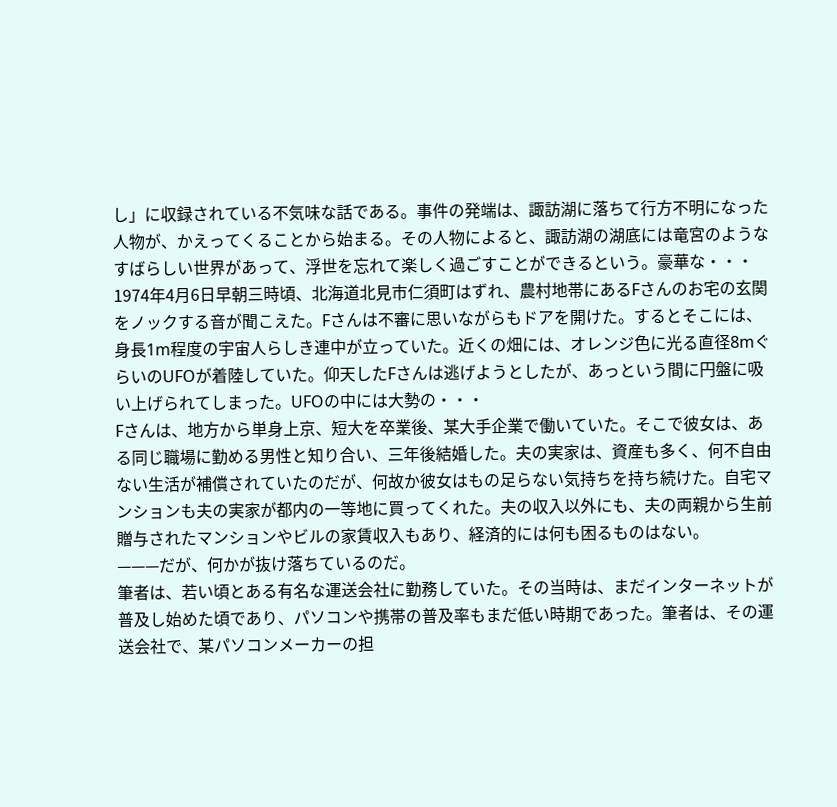し」に収録されている不気味な話である。事件の発端は、諏訪湖に落ちて行方不明になった人物が、かえってくることから始まる。その人物によると、諏訪湖の湖底には竜宮のようなすばらしい世界があって、浮世を忘れて楽しく過ごすことができるという。豪華な・・・
1974年4月6日早朝三時頃、北海道北見市仁須町はずれ、農村地帯にあるFさんのお宅の玄関をノックする音が聞こえた。Fさんは不審に思いながらもドアを開けた。するとそこには、身長1m程度の宇宙人らしき連中が立っていた。近くの畑には、オレンジ色に光る直径8mぐらいのUFOが着陸していた。仰天したFさんは逃げようとしたが、あっという間に円盤に吸い上げられてしまった。UFOの中には大勢の・・・
Fさんは、地方から単身上京、短大を卒業後、某大手企業で働いていた。そこで彼女は、ある同じ職場に勤める男性と知り合い、三年後結婚した。夫の実家は、資産も多く、何不自由ない生活が補償されていたのだが、何故か彼女はもの足らない気持ちを持ち続けた。自宅マンションも夫の実家が都内の一等地に買ってくれた。夫の収入以外にも、夫の両親から生前贈与されたマンションやビルの家賃収入もあり、経済的には何も困るものはない。
———だが、何かが抜け落ちているのだ。
筆者は、若い頃とある有名な運送会社に勤務していた。その当時は、まだインターネットが普及し始めた頃であり、パソコンや携帯の普及率もまだ低い時期であった。筆者は、その運送会社で、某パソコンメーカーの担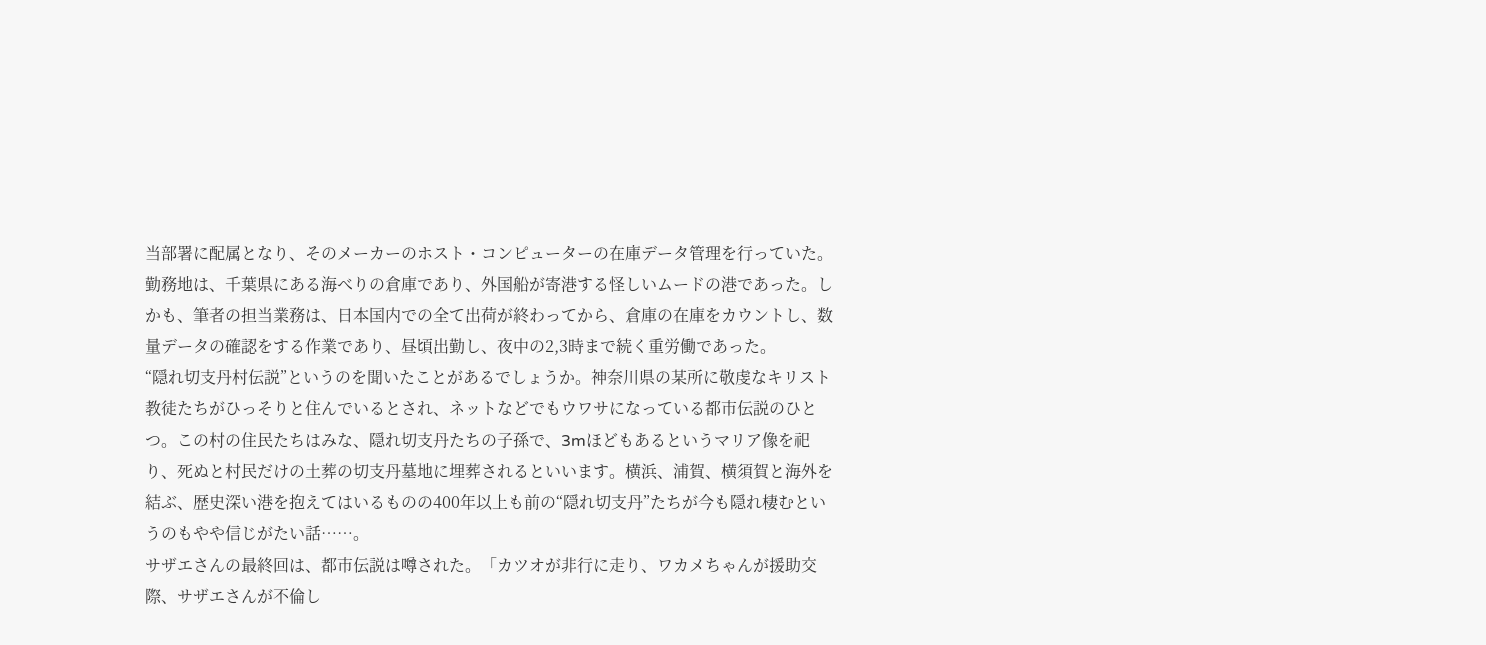当部署に配属となり、そのメーカーのホスト・コンピューターの在庫データ管理を行っていた。勤務地は、千葉県にある海べりの倉庫であり、外国船が寄港する怪しいムードの港であった。しかも、筆者の担当業務は、日本国内での全て出荷が終わってから、倉庫の在庫をカウントし、数量データの確認をする作業であり、昼頃出勤し、夜中の2,3時まで続く重労働であった。
“隠れ切支丹村伝説”というのを聞いたことがあるでしょうか。神奈川県の某所に敬虔なキリスト教徒たちがひっそりと住んでいるとされ、ネットなどでもウワサになっている都市伝説のひとつ。この村の住民たちはみな、隠れ切支丹たちの子孫で、3mほどもあるというマリア像を祀り、死ぬと村民だけの土葬の切支丹墓地に埋葬されるといいます。横浜、浦賀、横須賀と海外を結ぶ、歴史深い港を抱えてはいるものの400年以上も前の“隠れ切支丹”たちが今も隠れ棲むというのもやや信じがたい話……。
サザエさんの最終回は、都市伝説は噂された。「カツオが非行に走り、ワカメちゃんが援助交際、サザエさんが不倫し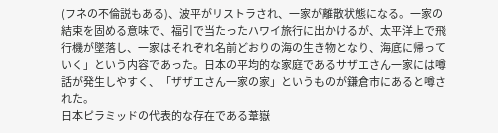(フネの不倫説もある)、波平がリストラされ、一家が離散状態になる。一家の結束を固める意味で、福引で当たったハワイ旅行に出かけるが、太平洋上で飛行機が墜落し、一家はそれぞれ名前どおりの海の生き物となり、海底に帰っていく」という内容であった。日本の平均的な家庭であるサザエさん一家には噂話が発生しやすく、「ザザエさん一家の家」というものが鎌倉市にあると噂された。
日本ピラミッドの代表的な存在である葦嶽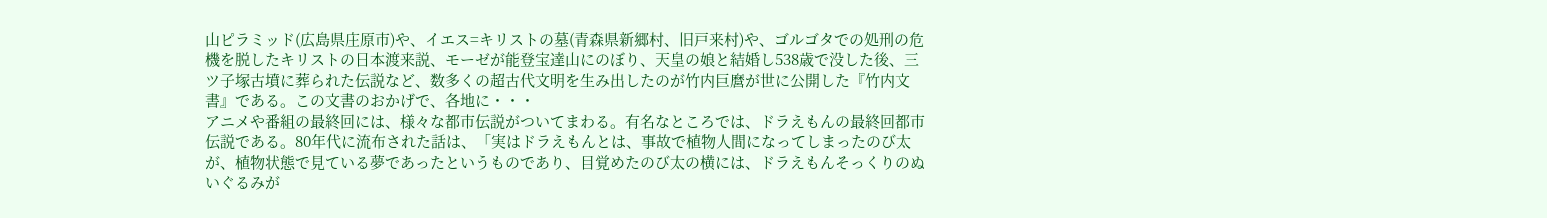山ピラミッド(広島県庄原市)や、イエス=キリストの墓(青森県新郷村、旧戸来村)や、ゴルゴタでの処刑の危機を脱したキリストの日本渡来説、モーゼが能登宝達山にのぼり、天皇の娘と結婚し538歳で没した後、三ツ子塚古墳に葬られた伝説など、数多くの超古代文明を生み出したのが竹内巨麿が世に公開した『竹内文書』である。この文書のおかげで、各地に・・・
アニメや番組の最終回には、様々な都市伝説がついてまわる。有名なところでは、ドラえもんの最終回都市伝説である。80年代に流布された話は、「実はドラえもんとは、事故で植物人間になってしまったのび太が、植物状態で見ている夢であったというものであり、目覚めたのび太の横には、ドラえもんそっくりのぬいぐるみが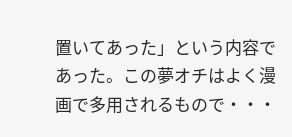置いてあった」という内容であった。この夢オチはよく漫画で多用されるもので・・・